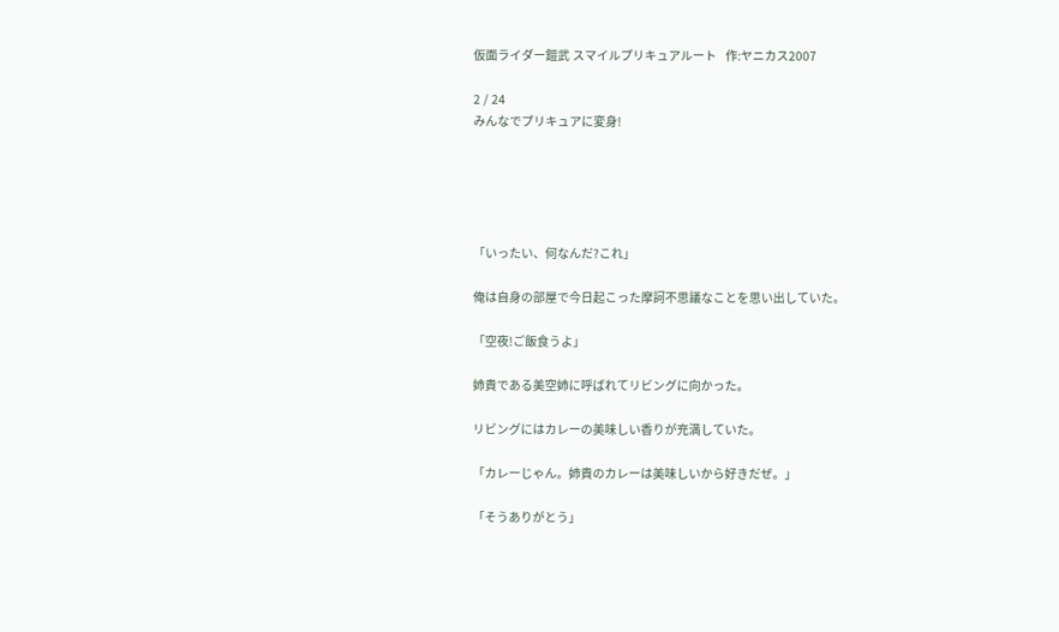仮面ライダー鎧武 スマイルプリキュアルート   作:ヤニカス2007

2 / 24
みんなでプリキュアに変身!





「いったい、何なんだ?これ」

俺は自身の部屋で今日起こった摩訶不思議なことを思い出していた。

「空夜!ご飯食うよ」

姉貴である美空姉に呼ばれてリビングに向かった。

リビングにはカレーの美味しい香りが充満していた。

「カレーじゃん。姉貴のカレーは美味しいから好きだぜ。」

「そうありがとう」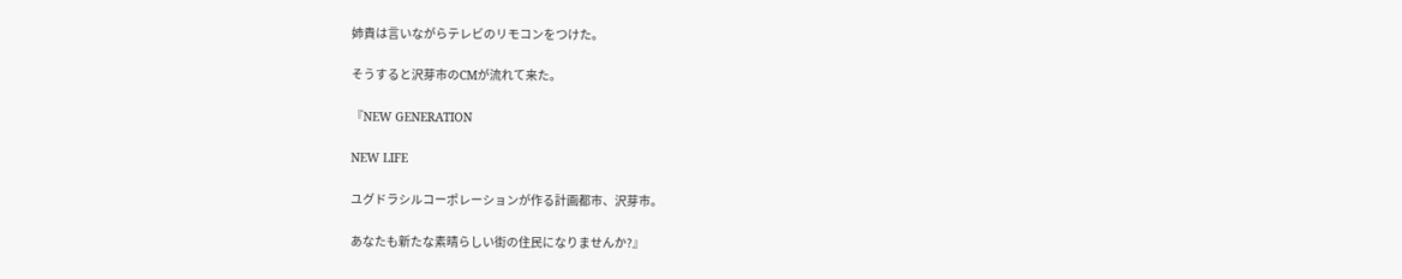姉貴は言いながらテレビのリモコンをつけた。

そうすると沢芽市のCMが流れて来た。

『NEW GENERATION

NEW LIFE

ユグドラシルコーポレーションが作る計画都市、沢芽市。

あなたも新たな素晴らしい街の住民になりませんか?』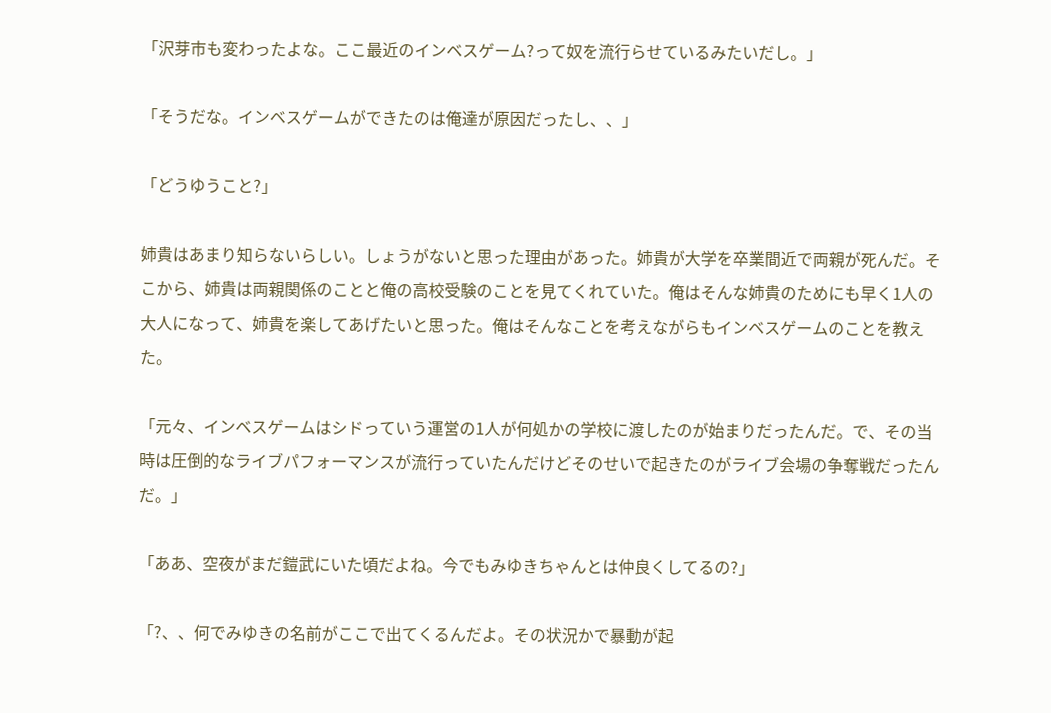「沢芽市も変わったよな。ここ最近のインベスゲーム?って奴を流行らせているみたいだし。」

「そうだな。インベスゲームができたのは俺達が原因だったし、、」

「どうゆうこと?」

姉貴はあまり知らないらしい。しょうがないと思った理由があった。姉貴が大学を卒業間近で両親が死んだ。そこから、姉貴は両親関係のことと俺の高校受験のことを見てくれていた。俺はそんな姉貴のためにも早く1人の大人になって、姉貴を楽してあげたいと思った。俺はそんなことを考えながらもインベスゲームのことを教えた。

「元々、インベスゲームはシドっていう運営の1人が何処かの学校に渡したのが始まりだったんだ。で、その当時は圧倒的なライブパフォーマンスが流行っていたんだけどそのせいで起きたのがライブ会場の争奪戦だったんだ。」

「ああ、空夜がまだ鎧武にいた頃だよね。今でもみゆきちゃんとは仲良くしてるの?」

「?、、何でみゆきの名前がここで出てくるんだよ。その状況かで暴動が起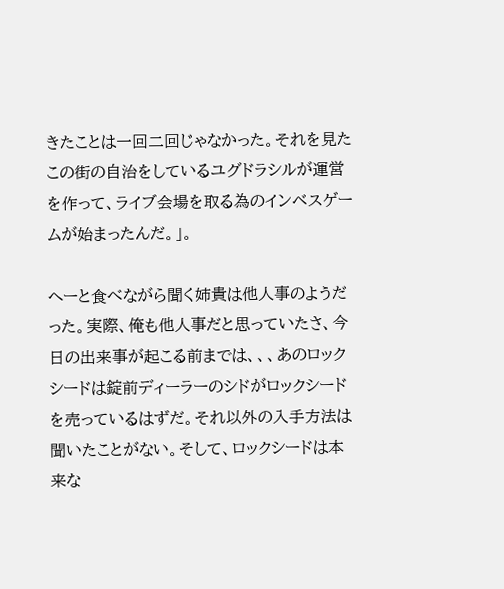きたことは一回二回じゃなかった。それを見たこの街の自治をしているユグドラシルが運営を作って、ライブ会場を取る為のインベスゲームが始まったんだ。」。

へーと食べながら聞く姉貴は他人事のようだった。実際、俺も他人事だと思っていたさ、今日の出来事が起こる前までは、、、あのロックシードは錠前ディーラーのシドがロックシードを売っているはずだ。それ以外の入手方法は聞いたことがない。そして、ロックシードは本来な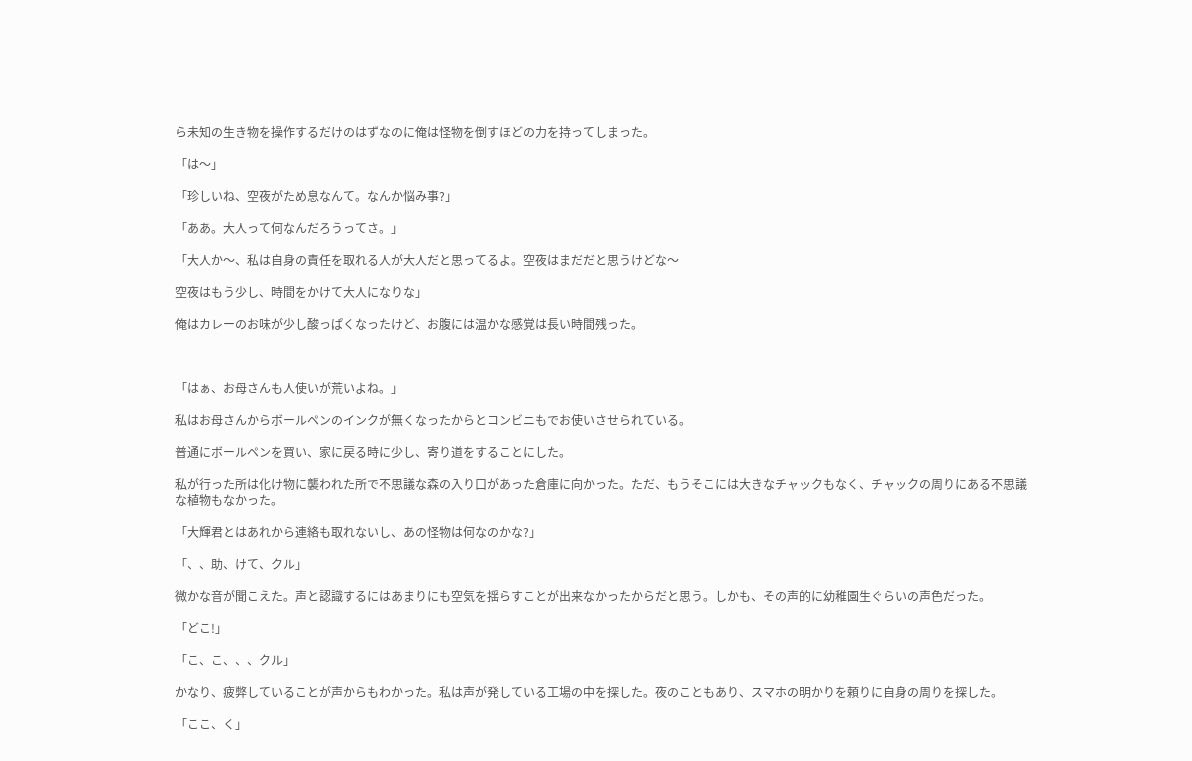ら未知の生き物を操作するだけのはずなのに俺は怪物を倒すほどの力を持ってしまった。

「は〜」

「珍しいね、空夜がため息なんて。なんか悩み事?」

「ああ。大人って何なんだろうってさ。」

「大人か〜、私は自身の責任を取れる人が大人だと思ってるよ。空夜はまだだと思うけどな〜

空夜はもう少し、時間をかけて大人になりな」

俺はカレーのお味が少し酸っぱくなったけど、お腹には温かな感覚は長い時間残った。



「はぁ、お母さんも人使いが荒いよね。」

私はお母さんからボールペンのインクが無くなったからとコンビニもでお使いさせられている。

普通にボールペンを買い、家に戻る時に少し、寄り道をすることにした。

私が行った所は化け物に襲われた所で不思議な森の入り口があった倉庫に向かった。ただ、もうそこには大きなチャックもなく、チャックの周りにある不思議な植物もなかった。

「大輝君とはあれから連絡も取れないし、あの怪物は何なのかな?」

「、、助、けて、クル」

微かな音が聞こえた。声と認識するにはあまりにも空気を揺らすことが出来なかったからだと思う。しかも、その声的に幼稚園生ぐらいの声色だった。

「どこ!」

「こ、こ、、、クル」

かなり、疲弊していることが声からもわかった。私は声が発している工場の中を探した。夜のこともあり、スマホの明かりを頼りに自身の周りを探した。

「ここ、く」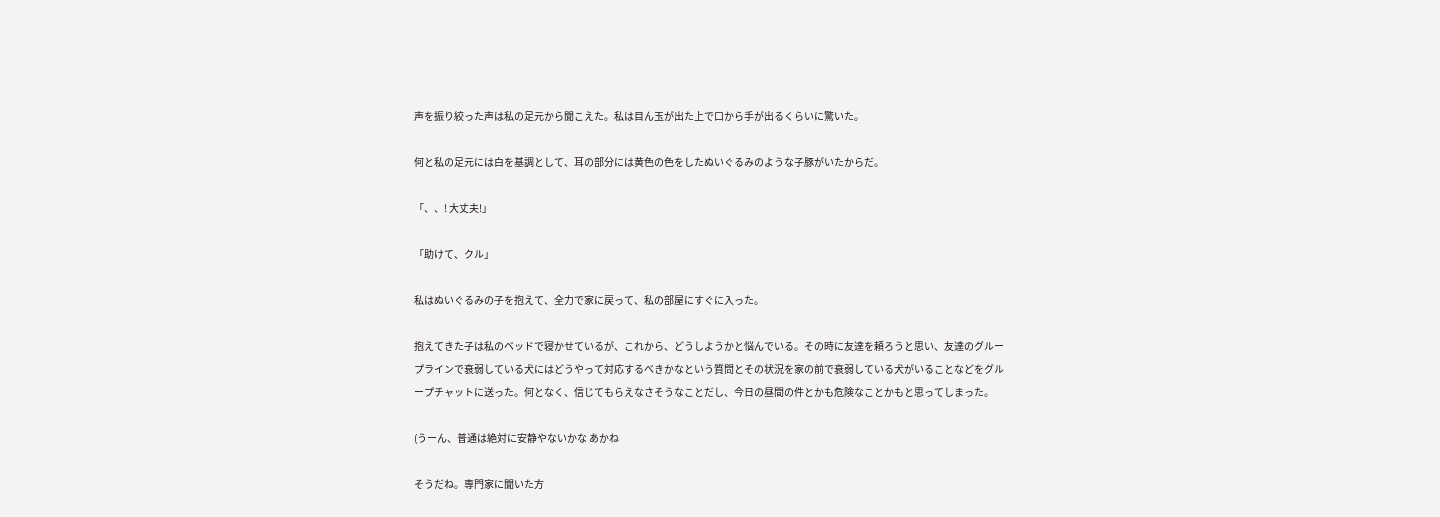声を振り絞った声は私の足元から聞こえた。私は目ん玉が出た上で口から手が出るくらいに驚いた。

何と私の足元には白を基調として、耳の部分には黄色の色をしたぬいぐるみのような子豚がいたからだ。

「、、! 大丈夫!」

「助けて、クル」

私はぬいぐるみの子を抱えて、全力で家に戻って、私の部屋にすぐに入った。

抱えてきた子は私のベッドで寝かせているが、これから、どうしようかと悩んでいる。その時に友達を頼ろうと思い、友達のグループラインで衰弱している犬にはどうやって対応するべきかなという質問とその状況を家の前で衰弱している犬がいることなどをグループチャットに送った。何となく、信じてもらえなさそうなことだし、今日の昼間の件とかも危険なことかもと思ってしまった。

(うーん、普通は絶対に安静やないかな あかね

そうだね。専門家に聞いた方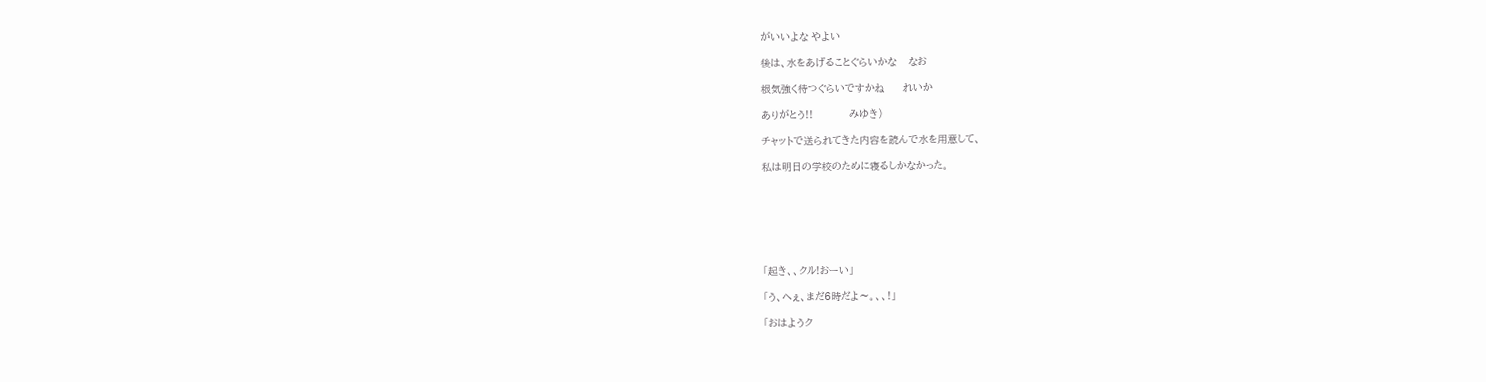がいいよな やよい

後は、水をあげることぐらいかな    なお

根気強く待つぐらいですかね      れいか

ありがとう!!            みゆき)

チャットで送られてきた内容を読んで水を用意して、

私は明日の学校のために寝るしかなかった。







「起き、、クル!おーい」

「う、へぇ、まだ6時だよ〜。、、!」

「おはようク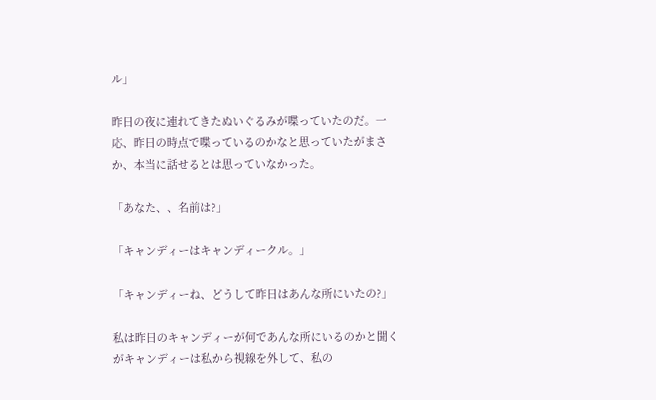ル」

昨日の夜に連れてきたぬいぐるみが喋っていたのだ。一応、昨日の時点で喋っているのかなと思っていたがまさか、本当に話せるとは思っていなかった。

「あなた、、名前は?」

「キャンディーはキャンディークル。」

「キャンディーね、どうして昨日はあんな所にいたの?」

私は昨日のキャンディーが何であんな所にいるのかと聞くがキャンディーは私から視線を外して、私の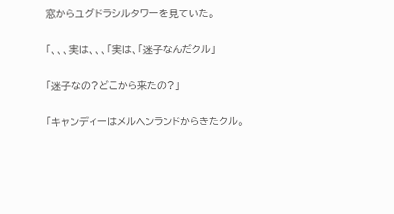窓からユグドラシルタワーを見ていた。

「、、、実は、、、「実は、「迷子なんだクル」

「迷子なの?どこから来たの?」

「キャンディーはメルヘンランドからきたクル。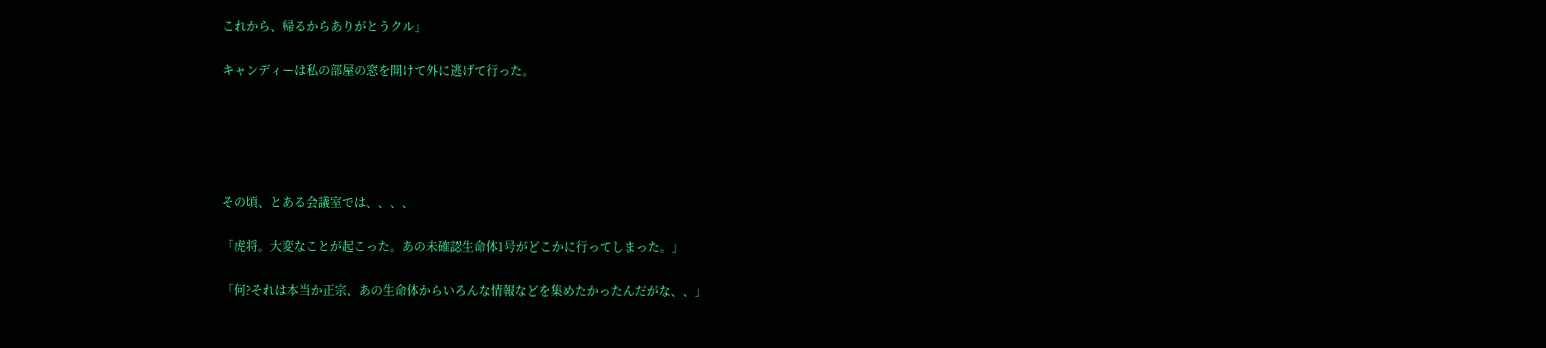これから、帰るからありがとうクル」

キャンディーは私の部屋の窓を開けて外に逃げて行った。





その頃、とある会議室では、、、、

「虎将。大変なことが起こった。あの未確認生命体1号がどこかに行ってしまった。」

「何?それは本当か正宗、あの生命体からいろんな情報などを集めたかったんだがな、、」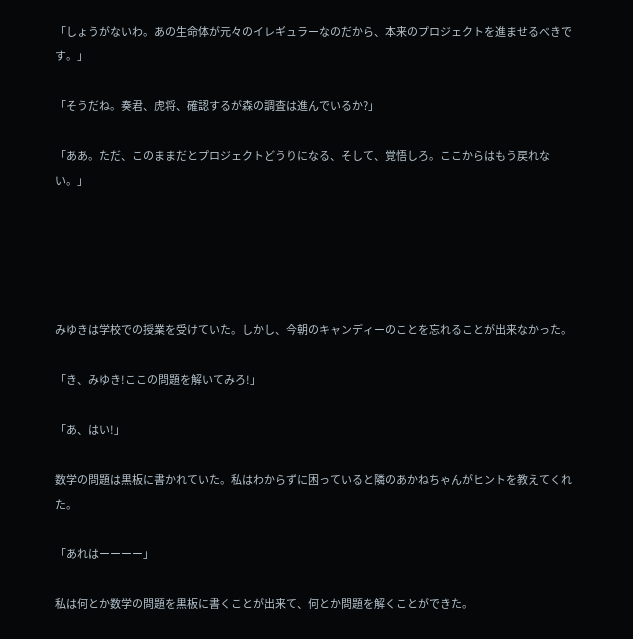「しょうがないわ。あの生命体が元々のイレギュラーなのだから、本来のプロジェクトを進ませるべきです。」

「そうだね。奏君、虎将、確認するが森の調査は進んでいるか?」

「ああ。ただ、このままだとプロジェクトどうりになる、そして、覚悟しろ。ここからはもう戻れない。」





みゆきは学校での授業を受けていた。しかし、今朝のキャンディーのことを忘れることが出来なかった。

「き、みゆき!ここの問題を解いてみろ!」

「あ、はい!」

数学の問題は黒板に書かれていた。私はわからずに困っていると隣のあかねちゃんがヒントを教えてくれた。

「あれはーーーー」

私は何とか数学の問題を黒板に書くことが出来て、何とか問題を解くことができた。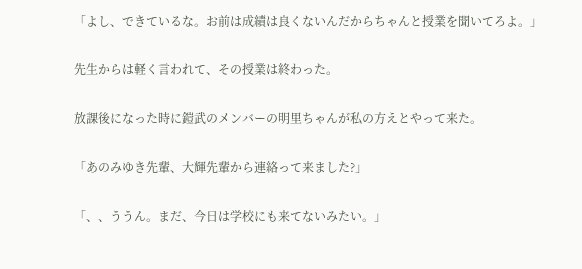「よし、できているな。お前は成績は良くないんだからちゃんと授業を聞いてろよ。」

先生からは軽く言われて、その授業は終わった。

放課後になった時に鎧武のメンバーの明里ちゃんが私の方えとやって来た。

「あのみゆき先輩、大輝先輩から連絡って来ました?」

「、、ううん。まだ、今日は学校にも来てないみたい。」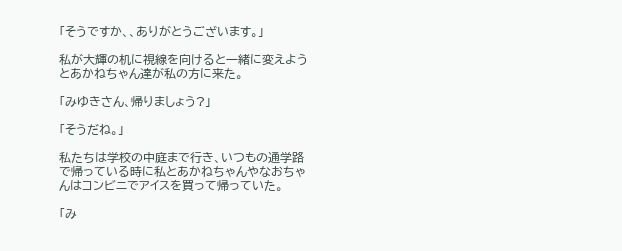「そうですか、、ありがとうございます。」

私が大輝の机に視線を向けると一緒に変えようとあかねちゃん達が私の方に来た。

「みゆきさん、帰りましょう?」

「そうだね。」

私たちは学校の中庭まで行き、いつもの通学路で帰っている時に私とあかねちゃんやなおちゃんはコンビニでアイスを買って帰っていた。

「み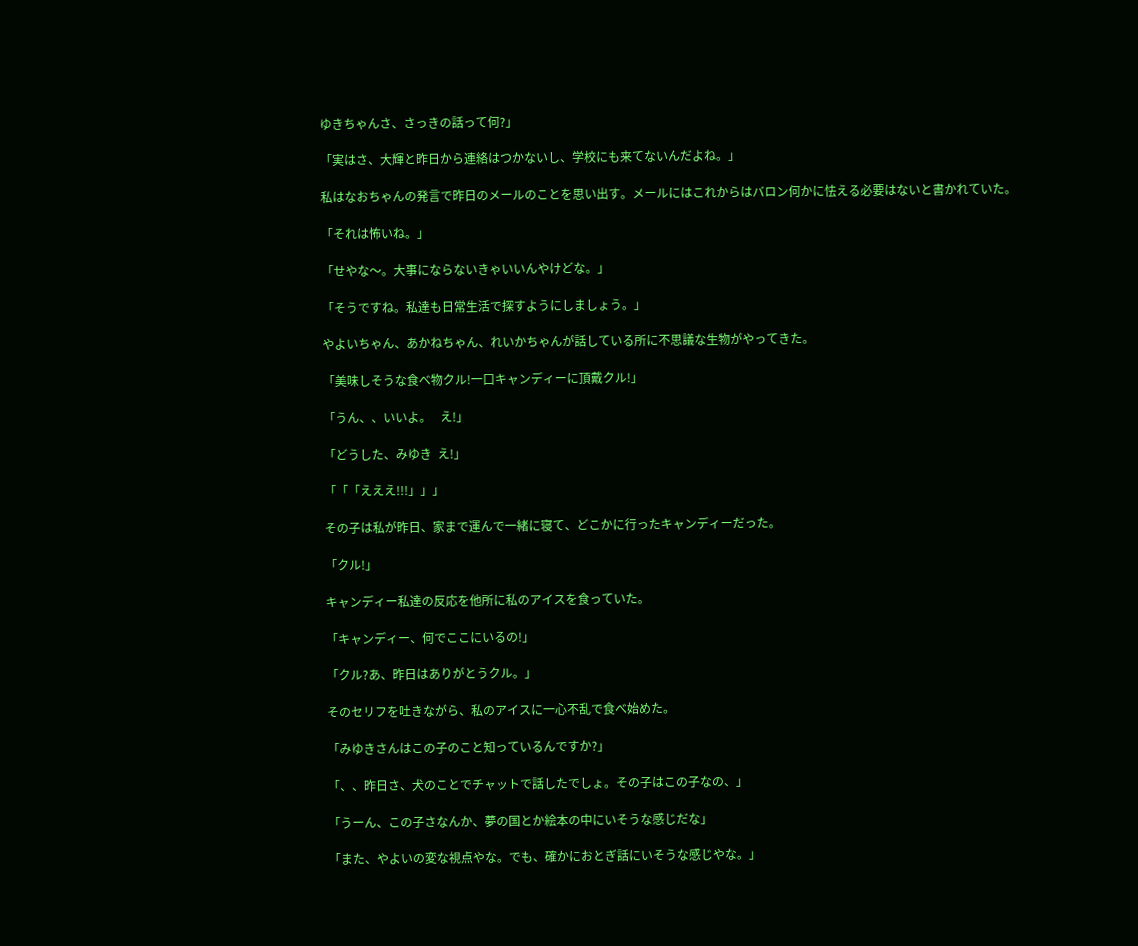ゆきちゃんさ、さっきの話って何?」

「実はさ、大輝と昨日から連絡はつかないし、学校にも来てないんだよね。」

私はなおちゃんの発言で昨日のメールのことを思い出す。メールにはこれからはバロン何かに怯える必要はないと書かれていた。

「それは怖いね。」

「せやな〜。大事にならないきゃいいんやけどな。」

「そうですね。私達も日常生活で探すようにしましょう。」

やよいちゃん、あかねちゃん、れいかちゃんが話している所に不思議な生物がやってきた。

「美味しそうな食べ物クル!一口キャンディーに頂戴クル!」

「うん、、いいよ。   え!」

「どうした、みゆき  え!」

「「「えええ!!!」」」

その子は私が昨日、家まで運んで一緒に寝て、どこかに行ったキャンディーだった。

「クル!」

キャンディー私達の反応を他所に私のアイスを食っていた。

「キャンディー、何でここにいるの!」

「クル?あ、昨日はありがとうクル。」

そのセリフを吐きながら、私のアイスに一心不乱で食べ始めた。

「みゆきさんはこの子のこと知っているんですか?」

「、、昨日さ、犬のことでチャットで話したでしょ。その子はこの子なの、」

「うーん、この子さなんか、夢の国とか絵本の中にいそうな感じだな」

「また、やよいの変な視点やな。でも、確かにおとぎ話にいそうな感じやな。」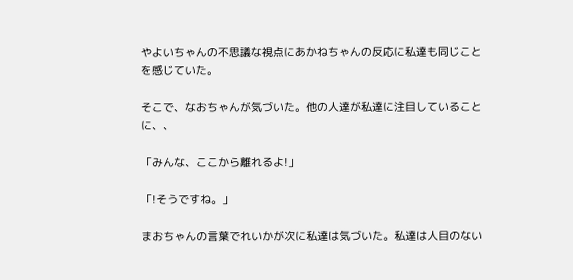やよいちゃんの不思議な視点にあかねちゃんの反応に私達も同じことを感じていた。

そこで、なおちゃんが気づいた。他の人達が私達に注目していることに、、

「みんな、ここから離れるよ!」

「!そうですね。」

まおちゃんの言葉でれいかが次に私達は気づいた。私達は人目のない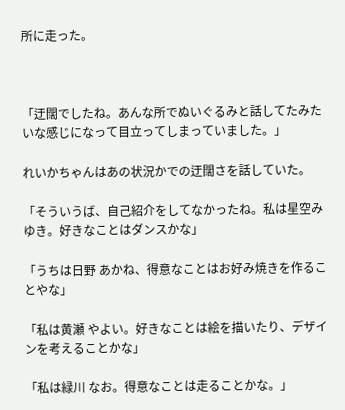所に走った。



「迂闊でしたね。あんな所でぬいぐるみと話してたみたいな感じになって目立ってしまっていました。」

れいかちゃんはあの状況かでの迂闊さを話していた。

「そういうば、自己紹介をしてなかったね。私は星空みゆき。好きなことはダンスかな」

「うちは日野 あかね、得意なことはお好み焼きを作ることやな」

「私は黄瀬 やよい。好きなことは絵を描いたり、デザインを考えることかな」

「私は緑川 なお。得意なことは走ることかな。」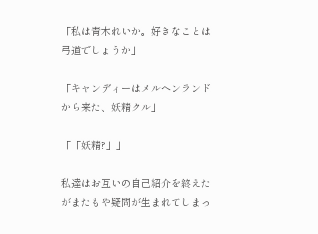「私は青木れいか。好きなことは弓道でしょうか」

「キャンディーはメルヘンランドから来た、妖精クル」

「「妖精?」」

私達はお互いの自己紹介を終えたがまたもや疑問が生まれてしまっ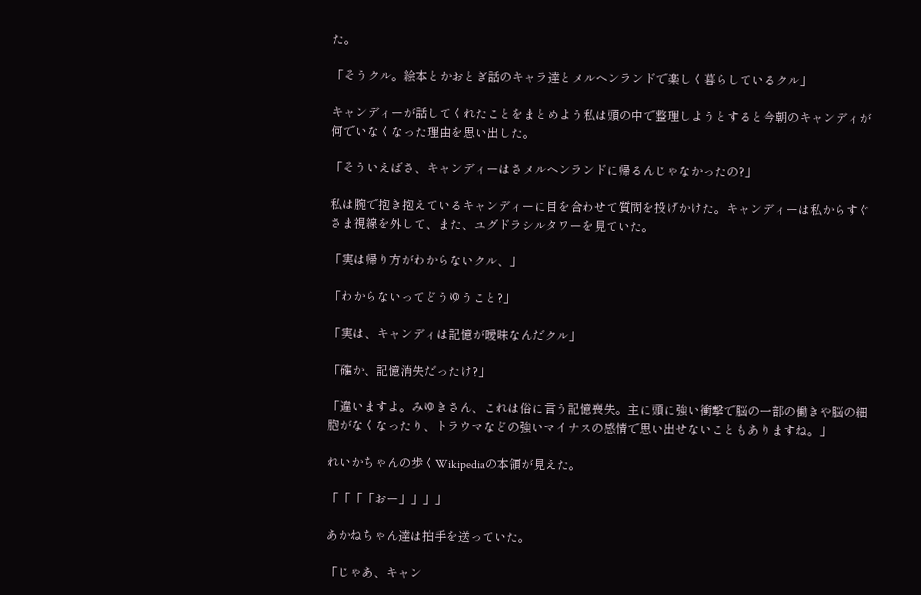た。

「そうクル。絵本とかおとぎ話のキャラ達とメルヘンランドで楽しく暮らしているクル」

キャンディーが話してくれたことをまとめよう私は頭の中で整理しようとすると今朝のキャンディが何でいなくなった理由を思い出した。

「そういえばさ、キャンディーはさメルヘンランドに帰るんじゃなかったの?」

私は腕で抱き抱えているキャンディーに目を合わせて質問を投げかけた。キャンディーは私からすぐさま視線を外して、また、ユグドラシルタワーを見ていた。

「実は帰り方がわからないクル、」

「わからないってどうゆうこと?」

「実は、キャンディは記憶が曖昧なんだクル」

「確か、記憶消失だったけ?」

「違いますよ。みゆきさん、これは俗に言う記憶喪失。主に頭に強い衝撃で脳の一部の働きや脳の細胞がなくなったり、トラウマなどの強いマイナスの感情で思い出せないこともありますね。」

れいかちゃんの歩くWikipediaの本領が見えた。

「「「「おー」」」」

あかねちゃん達は拍手を送っていた。

「じゃあ、キャン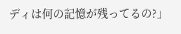ディは何の記憶が残ってるの?」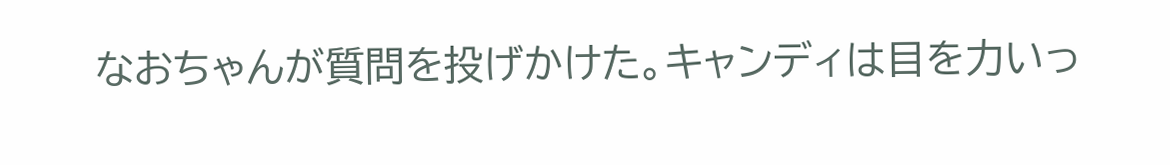なおちゃんが質問を投げかけた。キャンディは目を力いっ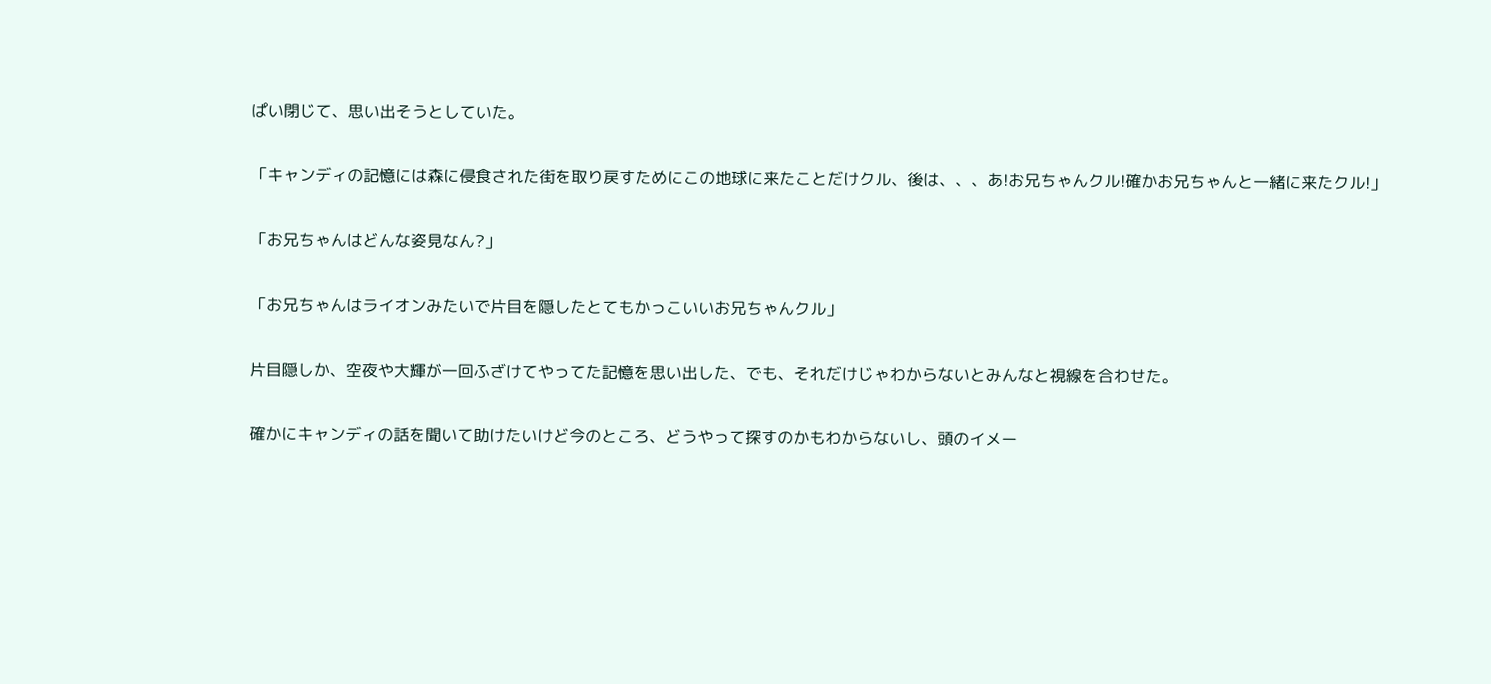ぱい閉じて、思い出そうとしていた。

「キャンディの記憶には森に侵食された街を取り戻すためにこの地球に来たことだけクル、後は、、、あ!お兄ちゃんクル!確かお兄ちゃんと一緒に来たクル!」

「お兄ちゃんはどんな姿見なん?」

「お兄ちゃんはライオンみたいで片目を隠したとてもかっこいいお兄ちゃんクル」

片目隠しか、空夜や大輝が一回ふざけてやってた記憶を思い出した、でも、それだけじゃわからないとみんなと視線を合わせた。

確かにキャンディの話を聞いて助けたいけど今のところ、どうやって探すのかもわからないし、頭のイメー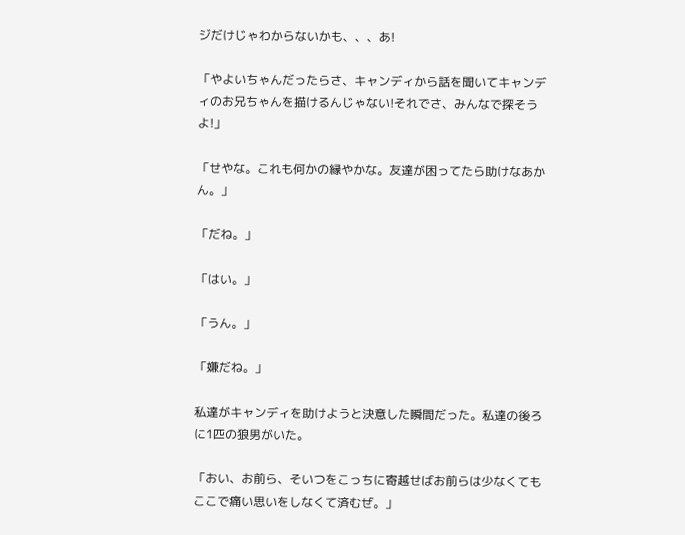ジだけじゃわからないかも、、、あ!

「やよいちゃんだったらさ、キャンディから話を聞いてキャンディのお兄ちゃんを描けるんじゃない!それでさ、みんなで探そうよ!」

「せやな。これも何かの縁やかな。友達が困ってたら助けなあかん。」

「だね。」

「はい。」

「うん。」

「嫌だね。」

私達がキャンディを助けようと決意した瞬間だった。私達の後ろに1匹の狼男がいた。

「おい、お前ら、そいつをこっちに寄越せばお前らは少なくてもここで痛い思いをしなくて済むぜ。」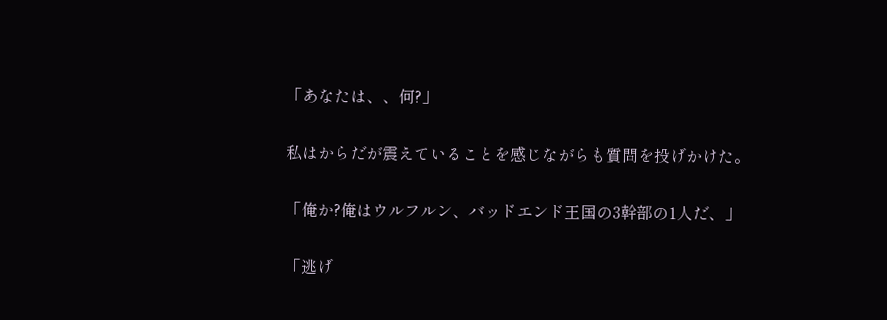「あなたは、、何?」

私はからだが震えていることを感じながらも質問を投げかけた。

「俺か?俺はウルフルン、バッドエンド王国の3幹部の1人だ、」

「逃げ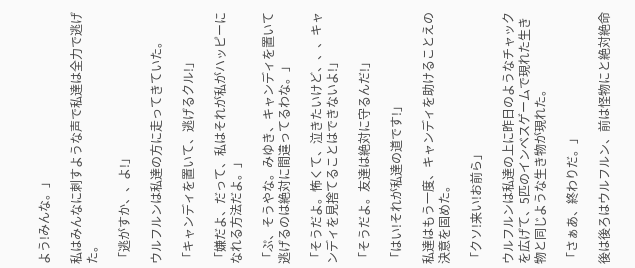よう!みんな。」

私はみんなに刺すような声で私達は全力で逃げた。

「逃がすか、、よ!」

ウルフルンは私達の方に走ってきていた。

「キャンディを置いて、逃げるクル!」

「嫌だよ、だって、私はそれが私がハッピーになれる方法だよ。」

「ぷ、そうやな。みゆき、キャンディを置いて逃げるのは絶対に間違ってるわな。」

「そうだよ。怖くて、泣きたいけど、、、キャンディを見捨てることはできないよ!」

「そうだよ。友達は絶対に守るんだ!」

「はい!それが私達の道です!」

私達はもう一度、キャンディを助けることえの決意を固めた。

「クソ!来い!お前ら」

ウルフルンは私達の上に昨日のようなチャックを広げて、5匹のインベスゲームで現れた生き物と同じような生き物が現れた。

「さぁあ、終わりだ。」

後は後ろはウルフルン、前は怪物にと絶対絶命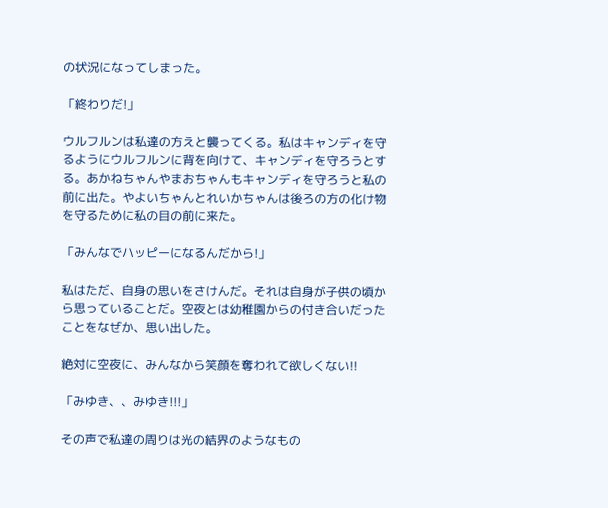の状況になってしまった。

「終わりだ!」

ウルフルンは私達の方えと襲ってくる。私はキャンディを守るようにウルフルンに背を向けて、キャンディを守ろうとする。あかねちゃんやまおちゃんもキャンディを守ろうと私の前に出た。やよいちゃんとれいかちゃんは後ろの方の化け物を守るために私の目の前に来た。

「みんなでハッピーになるんだから!」

私はただ、自身の思いをさけんだ。それは自身が子供の頃から思っていることだ。空夜とは幼稚園からの付き合いだったことをなぜか、思い出した。

絶対に空夜に、みんなから笑顔を奪われて欲しくない!!

「みゆき、、みゆき!!!」

その声で私達の周りは光の結界のようなもの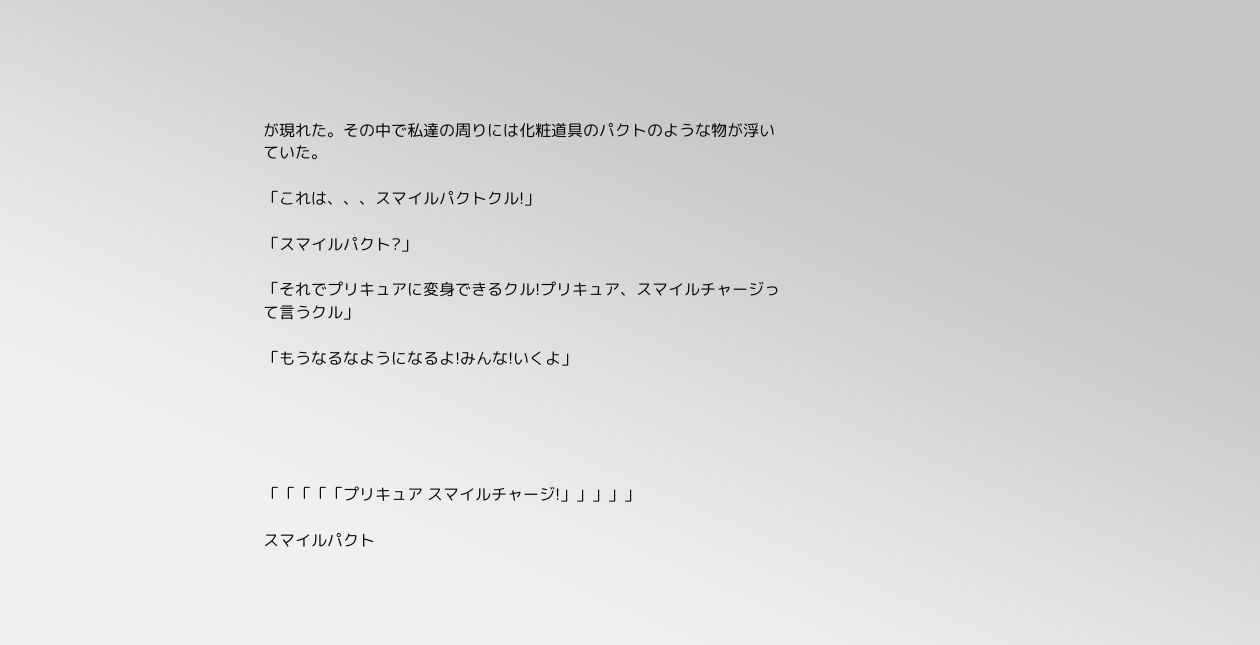が現れた。その中で私達の周りには化粧道具のパクトのような物が浮いていた。

「これは、、、スマイルパクトクル!」

「スマイルパクト?」

「それでプリキュアに変身できるクル!プリキュア、スマイルチャージって言うクル」

「もうなるなようになるよ!みんな!いくよ」





「「「「「プリキュア スマイルチャージ!」」」」」

スマイルパクト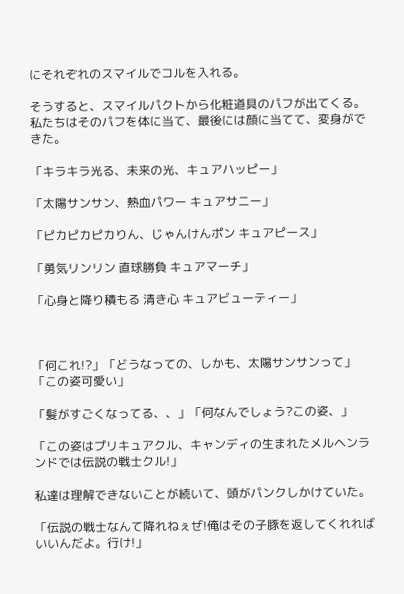にそれぞれのスマイルでコルを入れる。

そうすると、スマイルパクトから化粧道具のパフが出てくる。私たちはそのパフを体に当て、最後には顔に当てて、変身ができた。

「キラキラ光る、未来の光、キュアハッピー」

「太陽サンサン、熱血パワー キュアサニー」

「ピカピカピカりん、じゃんけんポン キュアピース」

「勇気リンリン 直球勝負 キュアマーチ」

「心身と降り積もる 清き心 キュアビューティー」



「何これ!?」「どうなっての、しかも、太陽サンサンって」「この姿可愛い」

「髪がすごくなってる、、」「何なんでしょう?この姿、」

「この姿はプリキュアクル、キャンディの生まれたメルヘンランドでは伝説の戦士クル!」

私達は理解できないことが続いて、頭がパンクしかけていた。

「伝説の戦士なんて降れねぇぜ!俺はその子豚を返してくれればいいんだよ。行け!」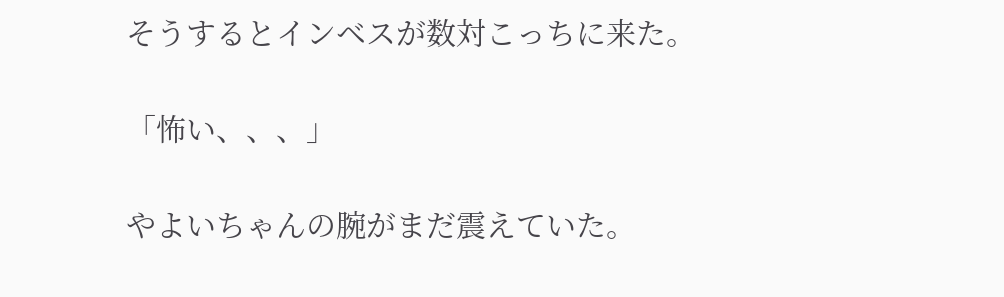そうするとインベスが数対こっちに来た。

「怖い、、、」

やよいちゃんの腕がまだ震えていた。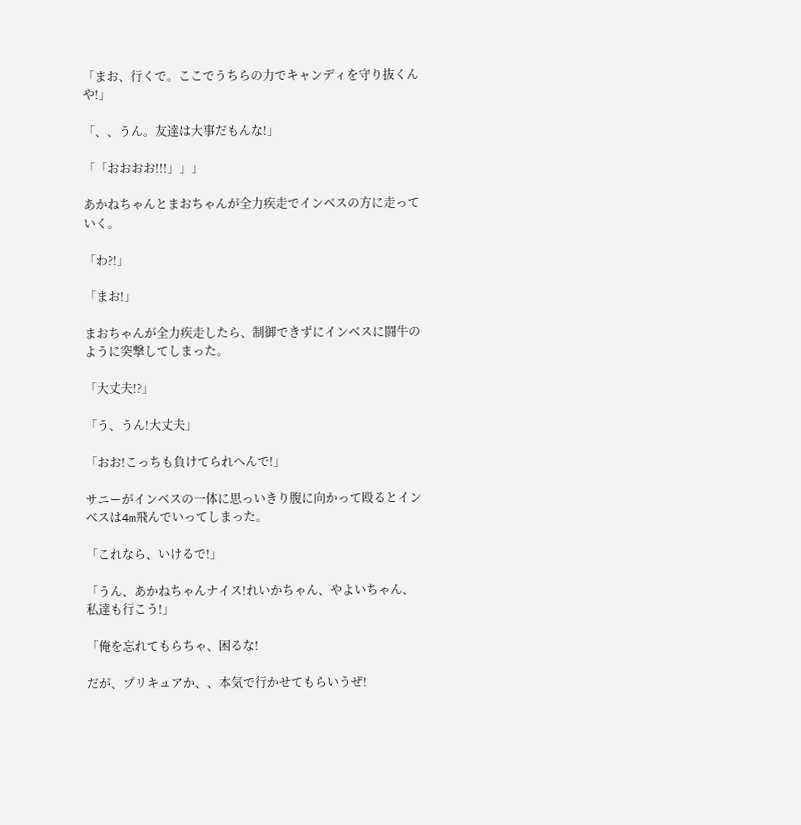「まお、行くで。ここでうちらの力でキャンディを守り抜くんや!」

「、、うん。友達は大事だもんな!」

「「おおおお!!!」」」

あかねちゃんとまおちゃんが全力疾走でインベスの方に走っていく。

「わ?!」

「まお!」

まおちゃんが全力疾走したら、制御できずにインベスに闘牛のように突撃してしまった。

「大丈夫!?」

「う、うん!大丈夫」

「おお!こっちも負けてられへんで!」

サニーがインベスの一体に思っいきり腹に向かって殴るとインベスは4m飛んでいってしまった。

「これなら、いけるで!」

「うん、あかねちゃんナイス!れいかちゃん、やよいちゃん、私達も行こう!」

「俺を忘れてもらちゃ、困るな!

だが、プリキュアか、、本気で行かせてもらいうぜ!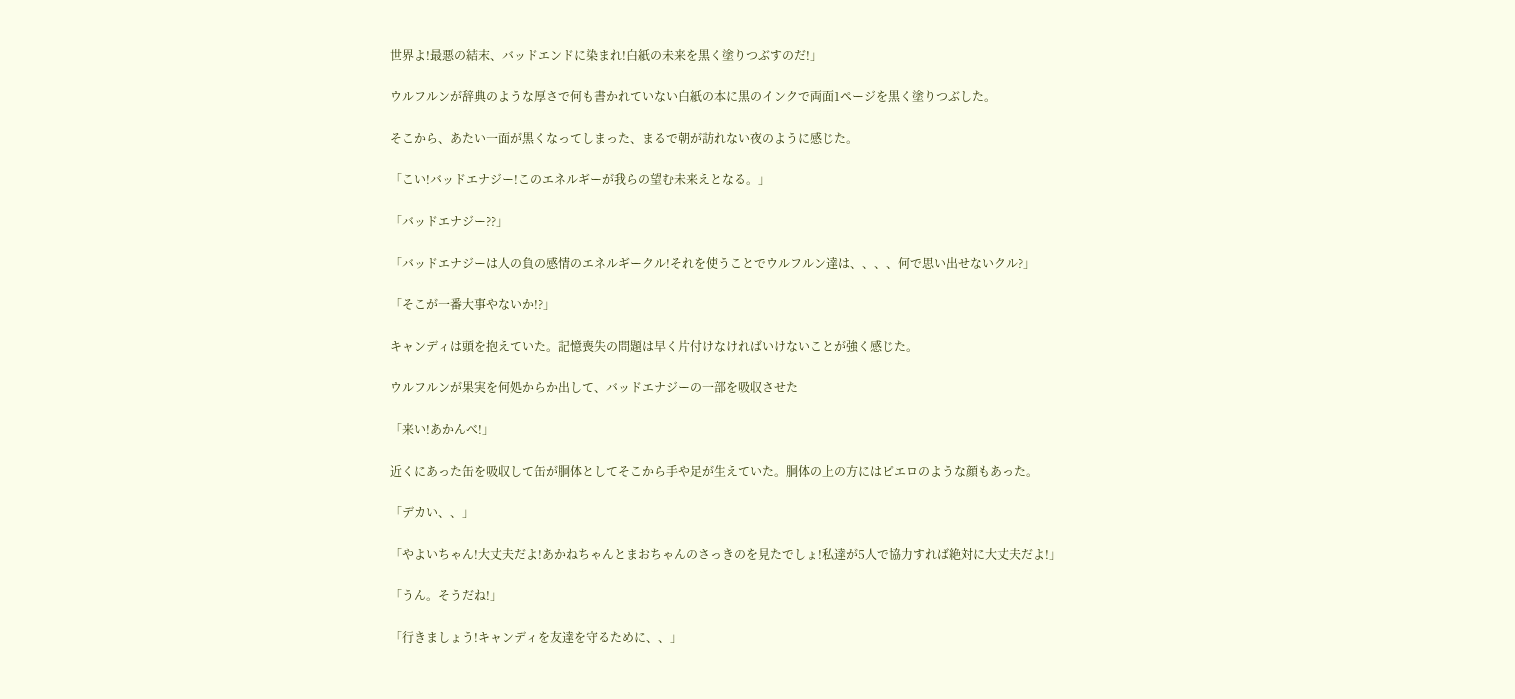世界よ!最悪の結末、バッドエンドに染まれ!白紙の未来を黒く塗りつぶすのだ!」

ウルフルンが辞典のような厚さで何も書かれていない白紙の本に黒のインクで両面1ページを黒く塗りつぶした。

そこから、あたい一面が黒くなってしまった、まるで朝が訪れない夜のように感じた。

「こい!バッドエナジー!このエネルギーが我らの望む未来えとなる。」

「バッドエナジー??」

「バッドエナジーは人の負の感情のエネルギークル!それを使うことでウルフルン達は、、、、何で思い出せないクル?」

「そこが一番大事やないか!?」

キャンディは頭を抱えていた。記憶喪失の問題は早く片付けなければいけないことが強く感じた。

ウルフルンが果実を何処からか出して、バッドエナジーの一部を吸収させた

「来い!あかんべ!」

近くにあった缶を吸収して缶が胴体としてそこから手や足が生えていた。胴体の上の方にはピエロのような顔もあった。

「デカい、、」

「やよいちゃん!大丈夫だよ!あかねちゃんとまおちゃんのさっきのを見たでしょ!私達が5人で協力すれば絶対に大丈夫だよ!」

「うん。そうだね!」

「行きましょう!キャンディを友達を守るために、、」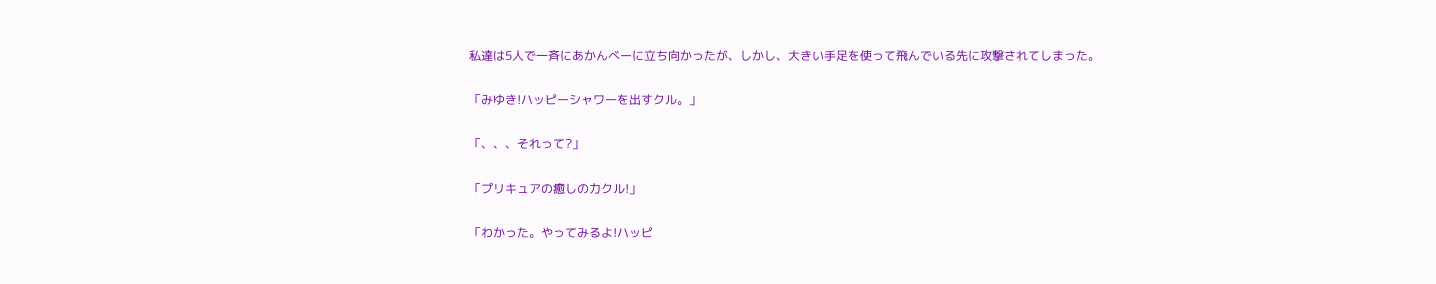私達は5人で一斉にあかんべーに立ち向かったが、しかし、大きい手足を使って飛んでいる先に攻撃されてしまった。

「みゆき!ハッピーシャワーを出すクル。」

「、、、それって?」

「プリキュアの癒しの力クル!」

「わかった。やってみるよ!ハッピ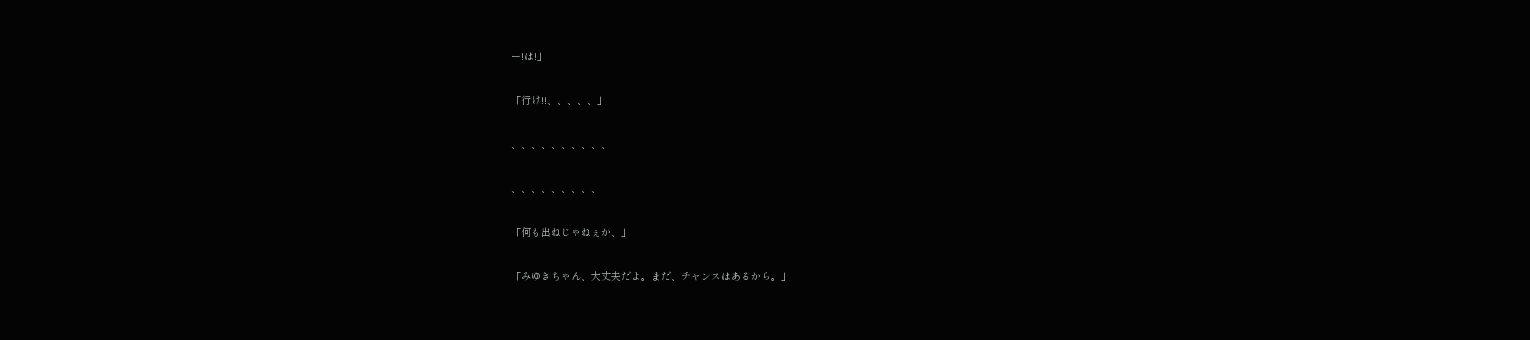ー!は!」

「行け!!、、、、、」

、、、、、、、、、、

、、、、、、、、、

「何も出ねじゃねぇか、」

「みゆきちゃん、大丈夫だよ。まだ、チャンスはあるから。」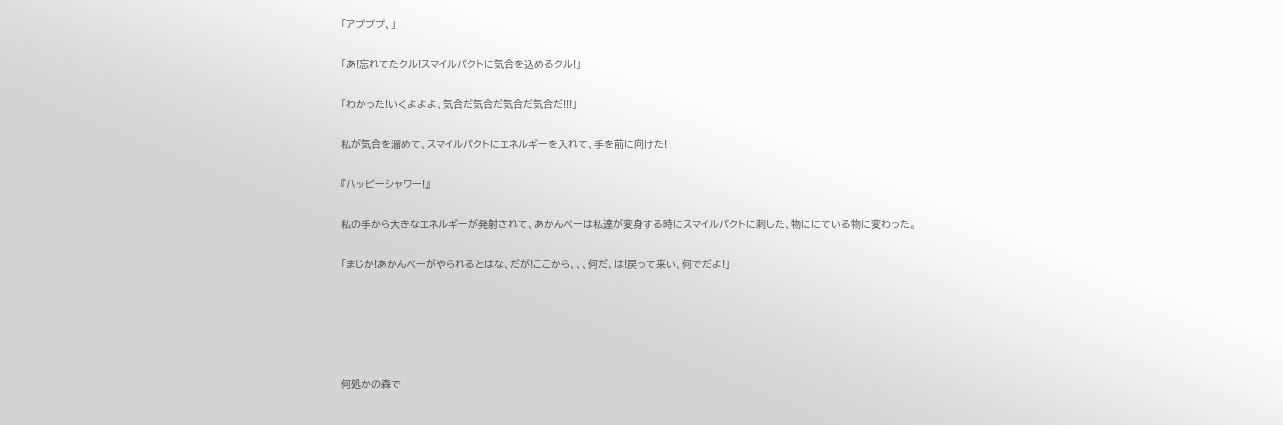「アプププ、」

「あ!忘れてたクル!スマイルパクトに気合を込めるクル!」

「わかった!いくよよよ、気合だ気合だ気合だ気合だ!!!」

私が気合を溜めて、スマイルパクトにエネルギーを入れて、手を前に向けた!

『ハッピーシャワー!』

私の手から大きなエネルギーが発射されて、あかんべーは私達が変身する時にスマイルパクトに刺した、物ににている物に変わった。

「まじか!あかんべーがやられるとはな、だが!ここから、、、何だ、は!戻って来い、何でだよ!」





何処かの森で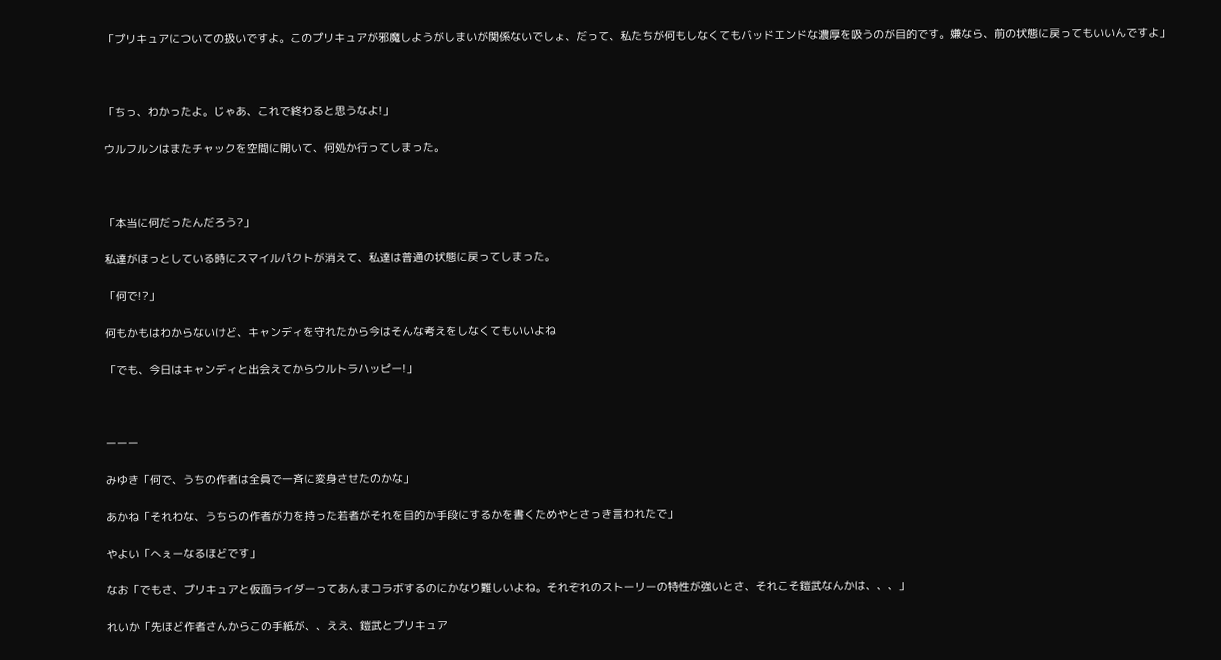「プリキュアについての扱いですよ。このプリキュアが邪魔しようがしまいが関係ないでしょ、だって、私たちが何もしなくてもバッドエンドな濃厚を吸うのが目的です。嫌なら、前の状態に戻ってもいいんですよ」



「ちっ、わかったよ。じゃあ、これで終わると思うなよ!」

ウルフルンはまたチャックを空間に開いて、何処か行ってしまった。



「本当に何だったんだろう?」

私達がほっとしている時にスマイルパクトが消えて、私達は普通の状態に戻ってしまった。

「何で!?」

何もかもはわからないけど、キャンディを守れたから今はそんな考えをしなくてもいいよね

「でも、今日はキャンディと出会えてからウルトラハッピー!」



ーーー

みゆき「何で、うちの作者は全員で一斉に変身させたのかな」

あかね「それわな、うちらの作者が力を持った若者がそれを目的か手段にするかを書くためやとさっき言われたで」

やよい「へぇーなるほどです」

なお「でもさ、プリキュアと仮面ライダーってあんまコラボするのにかなり難しいよね。それぞれのストーリーの特性が強いとさ、それこそ鎧武なんかは、、、」

れいか「先ほど作者さんからこの手紙が、、ええ、鎧武とプリキュア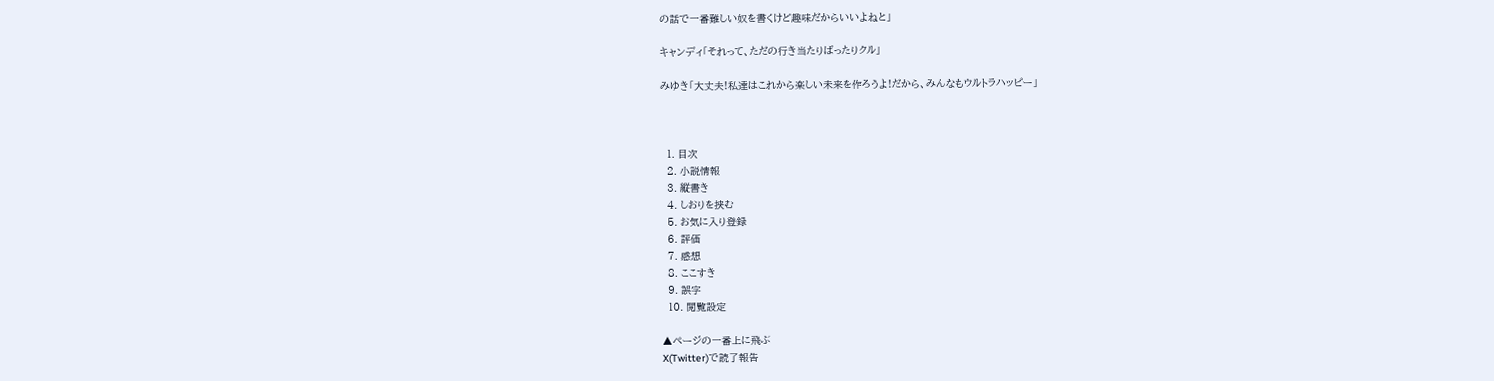の話で一番難しい奴を書くけど趣味だからいいよねと」

キャンディ「それって、ただの行き当たりばったりクル」

みゆき「大丈夫!私達はこれから楽しい未来を作ろうよ!だから、みんなもウルトラハッピー」



  1. 目次
  2. 小説情報
  3. 縦書き
  4. しおりを挟む
  5. お気に入り登録
  6. 評価
  7. 感想
  8. ここすき
  9. 誤字
  10. 閲覧設定

▲ページの一番上に飛ぶ
X(Twitter)で読了報告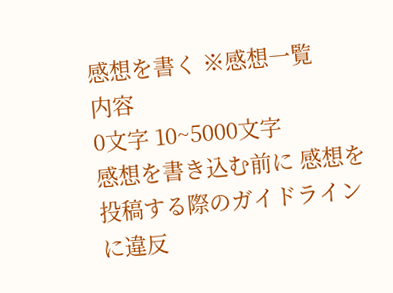感想を書く ※感想一覧
内容
0文字 10~5000文字
感想を書き込む前に 感想を投稿する際のガイドライン に違反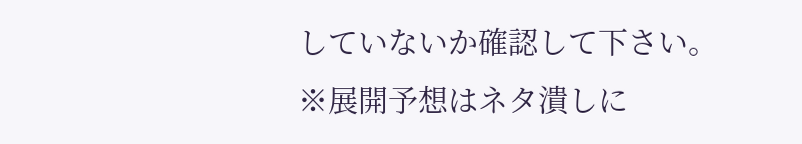していないか確認して下さい。
※展開予想はネタ潰しに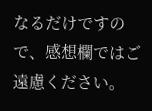なるだけですので、感想欄ではご遠慮ください。